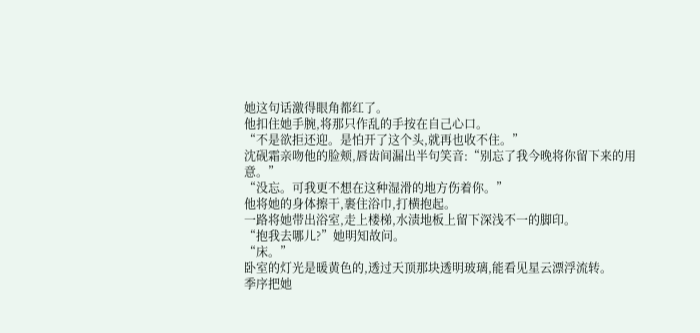她这句话激得眼角都红了。
他扣住她手腕,将那只作乱的手按在自己心口。
“不是欲拒还迎。是怕开了这个头,就再也收不住。”
沈砚霜亲吻他的脸颊,唇齿间漏出半句笑音:“别忘了我今晚将你留下来的用意。”
“没忘。可我更不想在这种湿滑的地方伤着你。”
他将她的身体擦干,裹住浴巾,打横抱起。
一路将她带出浴室,走上楼梯,水渍地板上留下深浅不一的脚印。
“抱我去哪儿?”她明知故问。
“床。”
卧室的灯光是暖黄色的,透过天顶那块透明玻璃,能看见星云漂浮流转。
季序把她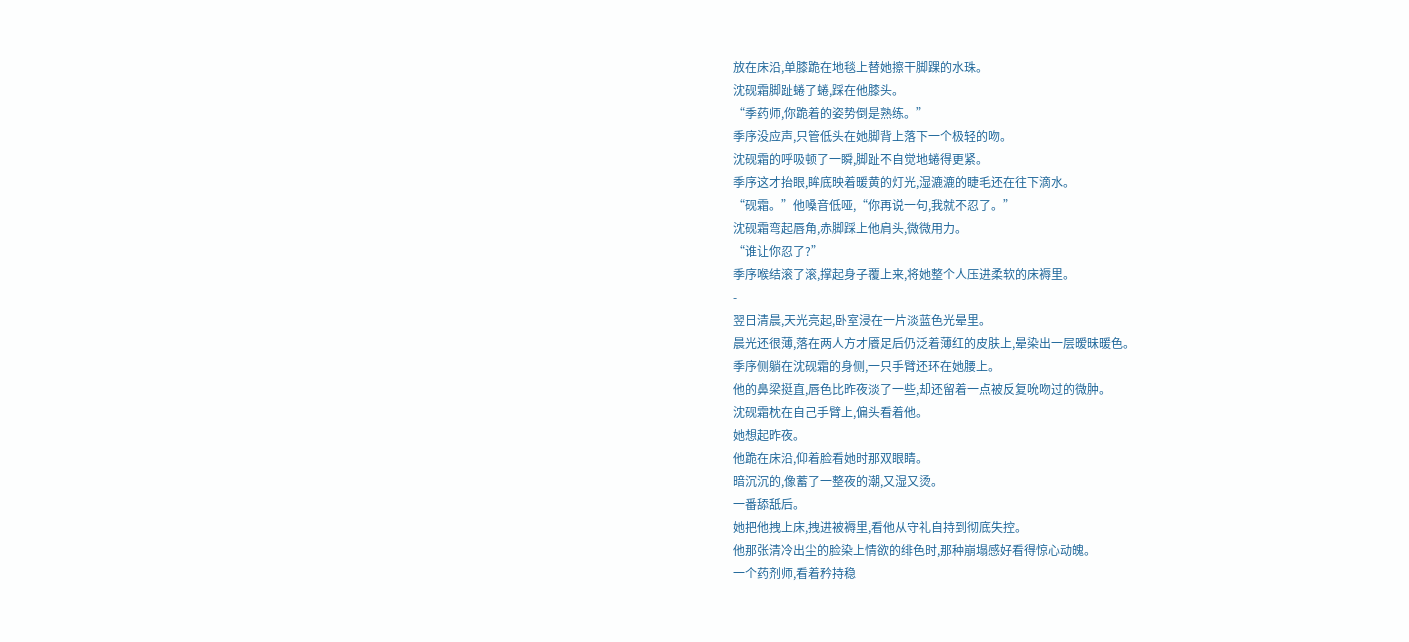放在床沿,单膝跪在地毯上替她擦干脚踝的水珠。
沈砚霜脚趾蜷了蜷,踩在他膝头。
“季药师,你跪着的姿势倒是熟练。”
季序没应声,只管低头在她脚背上落下一个极轻的吻。
沈砚霜的呼吸顿了一瞬,脚趾不自觉地蜷得更紧。
季序这才抬眼,眸底映着暖黄的灯光,湿漉漉的睫毛还在往下滴水。
“砚霜。”他嗓音低哑,“你再说一句,我就不忍了。”
沈砚霜弯起唇角,赤脚踩上他肩头,微微用力。
“谁让你忍了?”
季序喉结滚了滚,撑起身子覆上来,将她整个人压进柔软的床褥里。
-
翌日清晨,天光亮起,卧室浸在一片淡蓝色光晕里。
晨光还很薄,落在两人方才餍足后仍泛着薄红的皮肤上,晕染出一层暧昧暖色。
季序侧躺在沈砚霜的身侧,一只手臂还环在她腰上。
他的鼻梁挺直,唇色比昨夜淡了一些,却还留着一点被反复吮吻过的微肿。
沈砚霜枕在自己手臂上,偏头看着他。
她想起昨夜。
他跪在床沿,仰着脸看她时那双眼睛。
暗沉沉的,像蓄了一整夜的潮,又湿又烫。
一番舔舐后。
她把他拽上床,拽进被褥里,看他从守礼自持到彻底失控。
他那张清冷出尘的脸染上情欲的绯色时,那种崩塌感好看得惊心动魄。
一个药剂师,看着矜持稳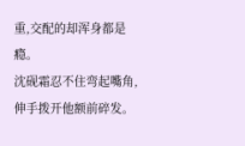重,交配的却浑身都是瘾。
沈砚霜忍不住弯起嘴角,伸手拨开他额前碎发。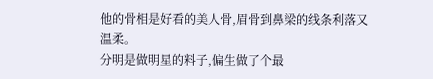他的骨相是好看的美人骨,眉骨到鼻梁的线条利落又温柔。
分明是做明星的料子,偏生做了个最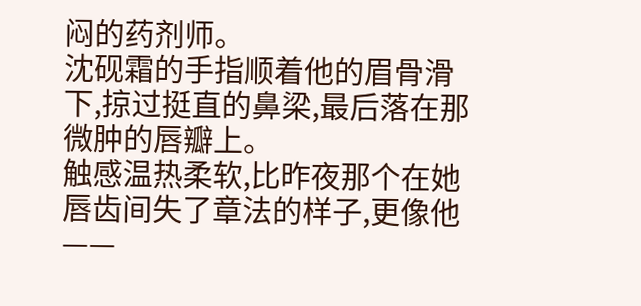闷的药剂师。
沈砚霜的手指顺着他的眉骨滑下,掠过挺直的鼻梁,最后落在那微肿的唇瓣上。
触感温热柔软,比昨夜那个在她唇齿间失了章法的样子,更像他——